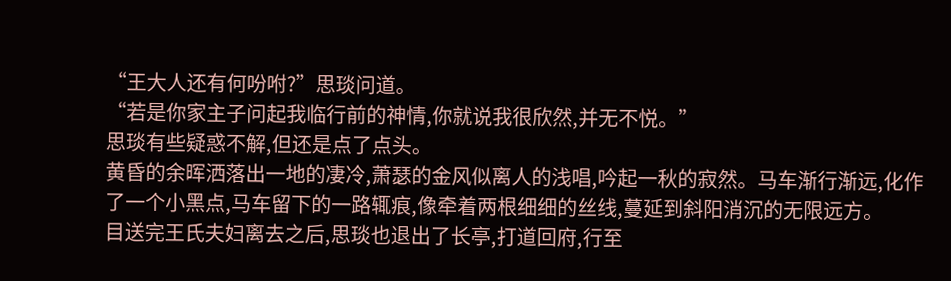“王大人还有何吩咐?”思琰问道。
“若是你家主子问起我临行前的神情,你就说我很欣然,并无不悦。”
思琰有些疑惑不解,但还是点了点头。
黄昏的余晖洒落出一地的凄冷,萧瑟的金风似离人的浅唱,吟起一秋的寂然。马车渐行渐远,化作了一个小黑点,马车留下的一路辄痕,像牵着两根细细的丝线,蔓延到斜阳消沉的无限远方。
目送完王氏夫妇离去之后,思琰也退出了长亭,打道回府,行至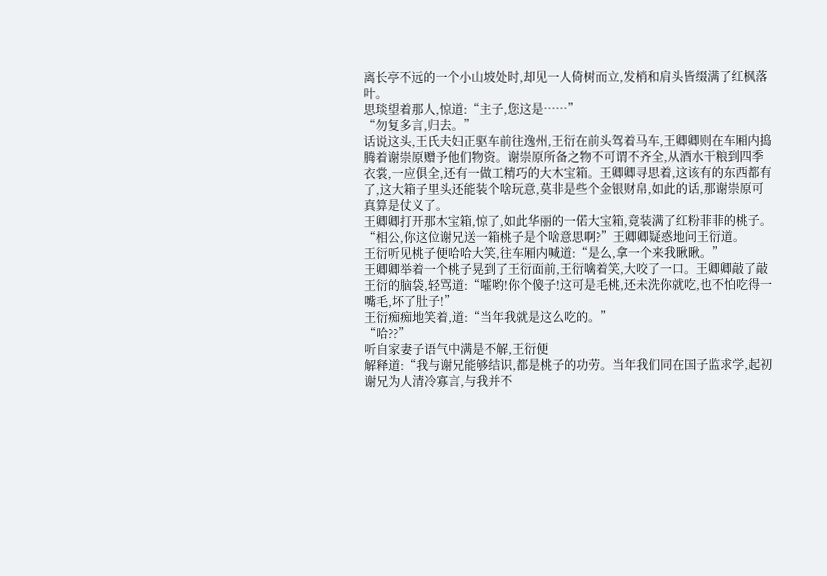离长亭不远的一个小山坡处时,却见一人倚树而立,发梢和肩头皆缀满了红枫落叶。
思琰望着那人,惊道:“主子,您这是……”
“勿复多言,归去。”
话说这头,王氏夫妇正驱车前往逸州,王衍在前头驾着马车,王卿卿则在车厢内捣腾着谢崇原赠予他们物资。谢崇原所备之物不可谓不齐全,从酒水干粮到四季衣裳,一应俱全,还有一做工精巧的大木宝箱。王卿卿寻思着,这该有的东西都有了,这大箱子里头还能装个啥玩意,莫非是些个金银财帛,如此的话,那谢崇原可真算是仗义了。
王卿卿打开那木宝箱,惊了,如此华丽的一偌大宝箱,竟装满了红粉菲菲的桃子。
“相公,你这位谢兄送一箱桃子是个啥意思啊?”王卿卿疑惑地问王衍道。
王衍听见桃子便哈哈大笑,往车厢内喊道:“是么,拿一个来我瞅瞅。”
王卿卿举着一个桃子晃到了王衍面前,王衍噙着笑,大咬了一口。王卿卿敲了敲王衍的脑袋,轻骂道:“嚯哟!你个傻子!这可是毛桃,还未洗你就吃,也不怕吃得一嘴毛,坏了肚子!”
王衍痴痴地笑着,道:“当年我就是这么吃的。”
“哈??”
听自家妻子语气中满是不解,王衍便
解释道:“我与谢兄能够结识,都是桃子的功劳。当年我们同在国子监求学,起初谢兄为人清冷寡言,与我并不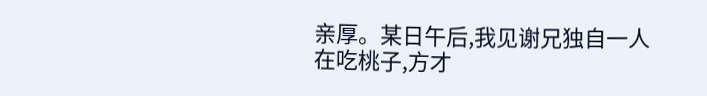亲厚。某日午后,我见谢兄独自一人在吃桃子,方才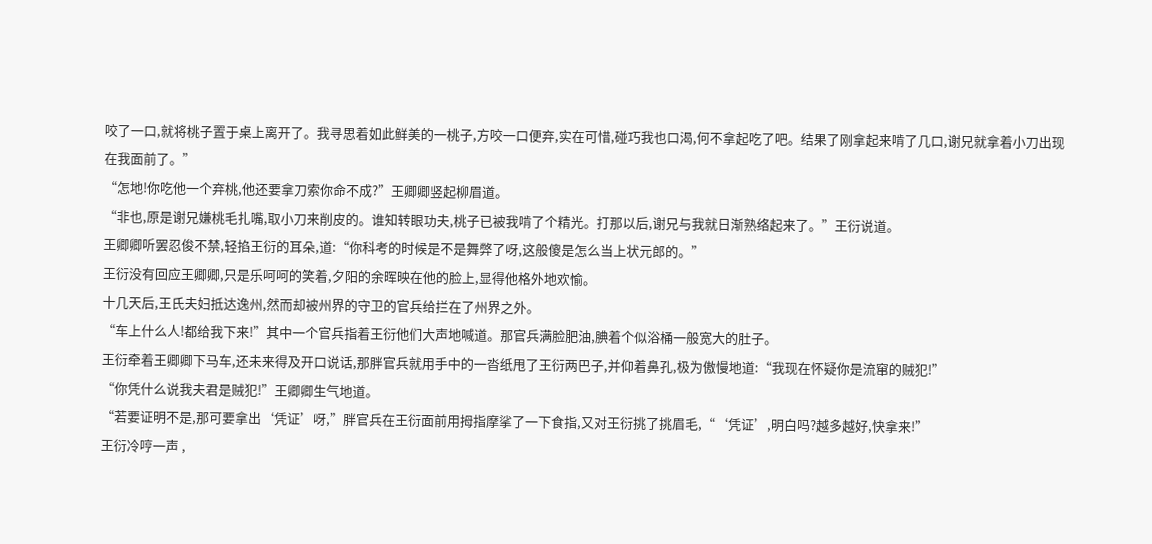咬了一口,就将桃子置于桌上离开了。我寻思着如此鲜美的一桃子,方咬一口便弃,实在可惜,碰巧我也口渴,何不拿起吃了吧。结果了刚拿起来啃了几口,谢兄就拿着小刀出现在我面前了。”
“怎地!你吃他一个弃桃,他还要拿刀索你命不成?”王卿卿竖起柳眉道。
“非也,原是谢兄嫌桃毛扎嘴,取小刀来削皮的。谁知转眼功夫,桃子已被我啃了个精光。打那以后,谢兄与我就日渐熟络起来了。”王衍说道。
王卿卿听罢忍俊不禁,轻掐王衍的耳朵,道:“你科考的时候是不是舞弊了呀,这般傻是怎么当上状元郎的。”
王衍没有回应王卿卿,只是乐呵呵的笑着,夕阳的余晖映在他的脸上,显得他格外地欢愉。
十几天后,王氏夫妇抵达逸州,然而却被州界的守卫的官兵给拦在了州界之外。
“车上什么人!都给我下来!”其中一个官兵指着王衍他们大声地喊道。那官兵满脸肥油,腆着个似浴桶一般宽大的肚子。
王衍牵着王卿卿下马车,还未来得及开口说话,那胖官兵就用手中的一沓纸甩了王衍两巴子,并仰着鼻孔,极为傲慢地道:“我现在怀疑你是流窜的贼犯!”
“你凭什么说我夫君是贼犯!”王卿卿生气地道。
“若要证明不是,那可要拿出‘凭证’呀,”胖官兵在王衍面前用拇指摩挲了一下食指,又对王衍挑了挑眉毛,“‘凭证’,明白吗?越多越好,快拿来!”
王衍冷哼一声 ,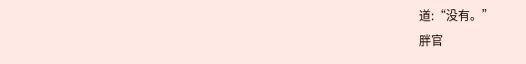道:“没有。”
胖官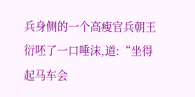兵身侧的一个高瘦官兵朝王衍呸了一口唾沫,道:“坐得起马车会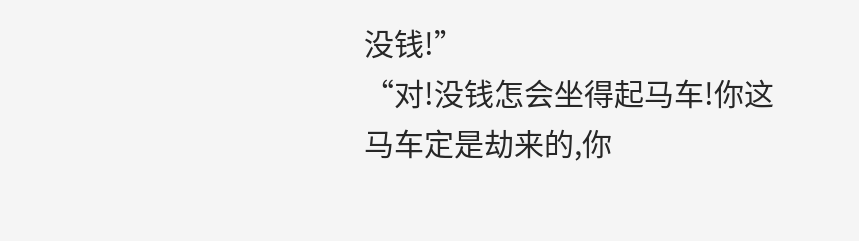没钱!”
“对!没钱怎会坐得起马车!你这马车定是劫来的,你